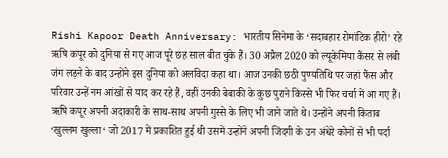Rishi Kapoor Death Anniversary: भारतीय सिनेमा के ‘सदाबहार रोमांटिक हीरो’ रहे ऋषि कपूर को दुनिया से गए आज पूरे छह साल बीत चुके हैं। 30 अप्रैल 2020 को ल्यूकेमिया कैंसर से लंबी जंग लड़ने के बाद उन्होंने इस दुनिया को अलविदा कहा था। आज उनकी छठी पुण्यतिथि पर जहां फैंस और परिवार उन्हें नम आंखों से याद कर रहे हैं, वहीं उनकी बेबाकी के कुछ पुराने किस्से भी फिर चर्चा में आ गए हैं।
ऋषि कपूर अपनी अदाकारी के साथ-साथ अपनी गुस्से के लिए भी जाने जाते थे। उन्होंने अपनी किताब ‘खुल्लम खुल्ला‘ जो 2017 में प्रकाशित हुई थी उसमें उन्होंने अपनी जिंदगी के उन अंधेरे कोनों से भी पर्दा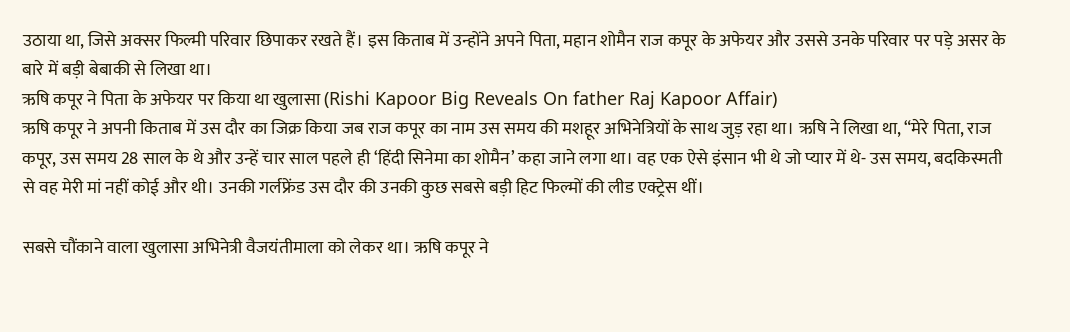उठाया था, जिसे अक्सर फिल्मी परिवार छिपाकर रखते हैं। इस किताब में उन्होंने अपने पिता, महान शोमैन राज कपूर के अफेयर और उससे उनके परिवार पर पड़े असर के बारे में बड़ी बेबाकी से लिखा था।
ऋषि कपूर ने पिता के अफेयर पर किया था खुलासा (Rishi Kapoor Big Reveals On father Raj Kapoor Affair)
ऋषि कपूर ने अपनी किताब में उस दौर का जिक्र किया जब राज कपूर का नाम उस समय की मशहूर अभिनेत्रियों के साथ जुड़ रहा था। ऋषि ने लिखा था, “मेरे पिता, राज कपूर, उस समय 28 साल के थे और उन्हें चार साल पहले ही ‘हिंदी सिनेमा का शोमैन’ कहा जाने लगा था। वह एक ऐसे इंसान भी थे जो प्यार में थे- उस समय, बदकिस्मती से वह मेरी मां नहीं कोई और थी। उनकी गर्लफ्रेंड उस दौर की उनकी कुछ सबसे बड़ी हिट फिल्मों की लीड एक्ट्रेस थीं।

सबसे चौंकाने वाला खुलासा अभिनेत्री वैजयंतीमाला को लेकर था। ऋषि कपूर ने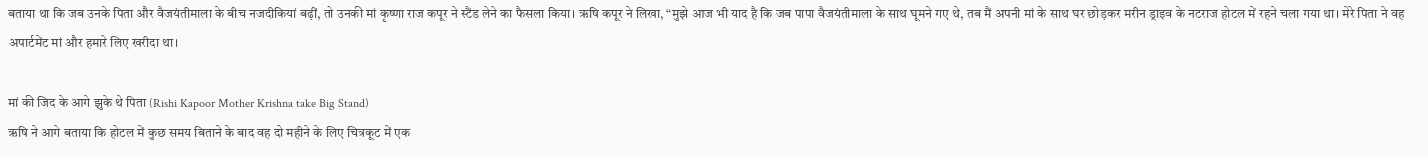बताया था कि जब उनके पिता और वैजयंतीमाला के बीच नजदीकियां बढ़ीं, तो उनकी मां कृष्णा राज कपूर ने स्टैंड लेने का फैसला किया। ऋषि कपूर ने लिखा, “मुझे आज भी याद है कि जब पापा वैजयंतीमाला के साथ घूमने गए थे, तब मैं अपनी मां के साथ घर छोड़कर मरीन ड्राइव के नटराज होटल में रहने चला गया था। मेरे पिता ने वह अपार्टमेंट मां और हमारे लिए खरीदा था।

मां की जिद के आगे झुके थे पिता (Rishi Kapoor Mother Krishna take Big Stand)
ऋषि ने आगे बताया कि होटल में कुछ समय बिताने के बाद वह दो महीने के लिए चित्रकूट में एक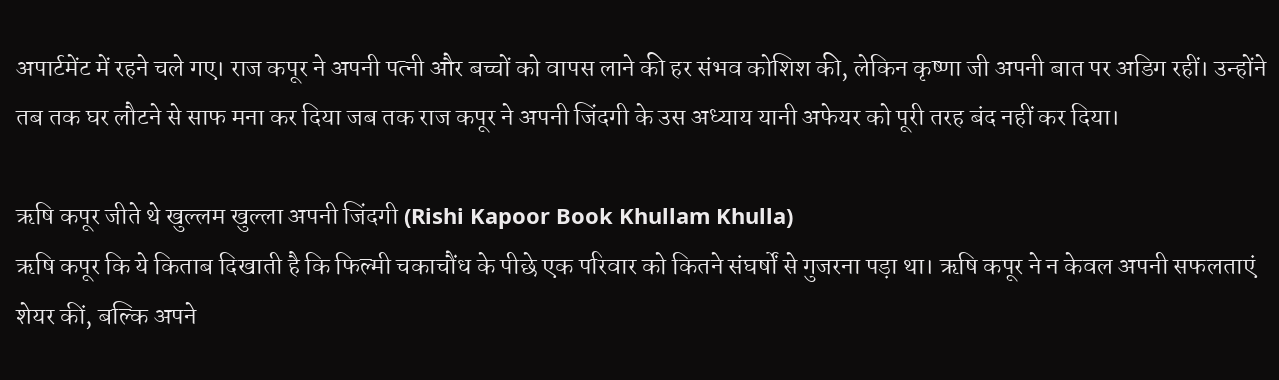अपार्टमेंट में रहने चले गए। राज कपूर ने अपनी पत्नी और बच्चों को वापस लाने की हर संभव कोशिश की, लेकिन कृष्णा जी अपनी बात पर अडिग रहीं। उन्होंने तब तक घर लौटने से साफ मना कर दिया जब तक राज कपूर ने अपनी जिंदगी के उस अध्याय यानी अफेयर को पूरी तरह बंद नहीं कर दिया।

ऋषि कपूर जीते थे खुल्लम खुल्ला अपनी जिंदगी (Rishi Kapoor Book Khullam Khulla)
ऋषि कपूर कि ये किताब दिखाती है कि फिल्मी चकाचौंध के पीछे एक परिवार को कितने संघर्षों से गुजरना पड़ा था। ऋषि कपूर ने न केवल अपनी सफलताएं शेयर कीं, बल्कि अपने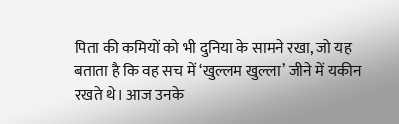पिता की कमियों को भी दुनिया के सामने रखा, जो यह बताता है कि वह सच में ‘खुल्लम खुल्ला’ जीने में यकीन रखते थे। आज उनके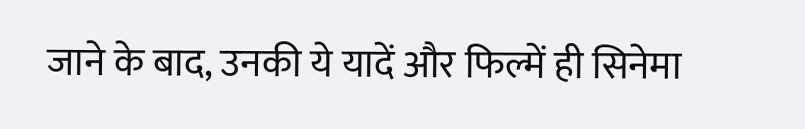जाने के बाद, उनकी ये यादें और फिल्में ही सिनेमा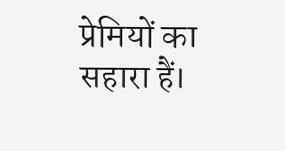प्रेमियों का सहारा हैं।